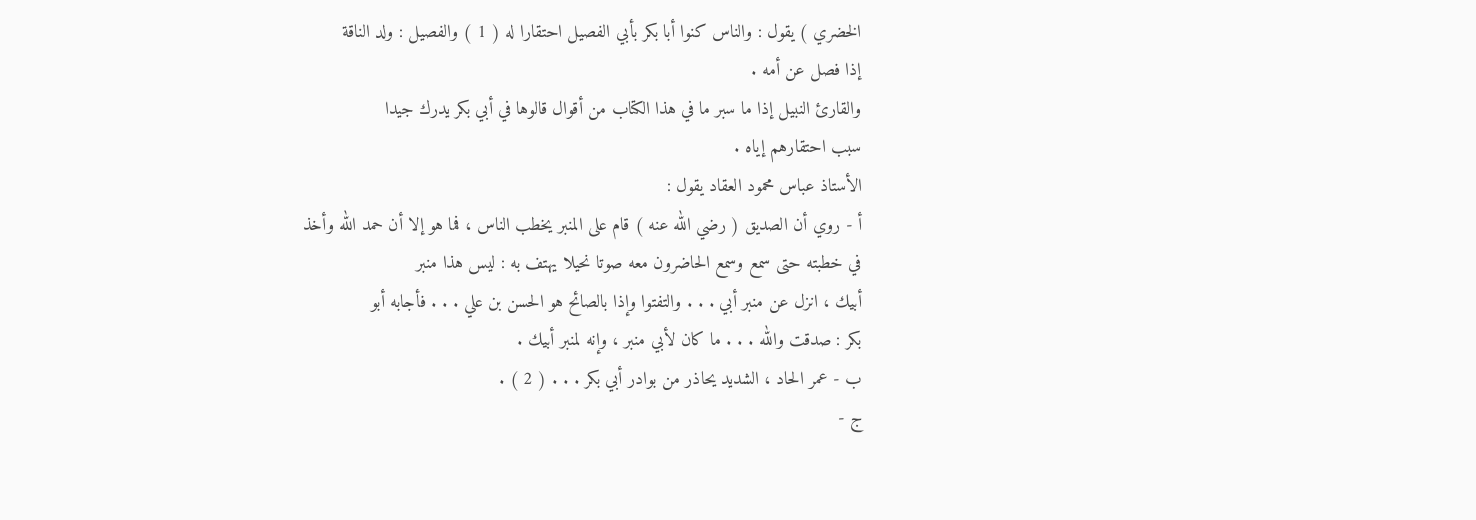الخضري ) يقول : والناس كنوا أبا بكر بأبي الفصيل احتقارا له ( 1 ) والفصيل : ولد الناقة
إذا فصل عن أمه .
والقارئ النبيل إذا ما سبر ما في هذا الكتاب من أقوال قالوها في أبي بكر يدرك جيدا
سبب احتقارهم إياه .
الأستاذ عباس محمود العقاد يقول :
أ - روي أن الصديق ( رضي الله عنه ) قام على المنبر يخطب الناس ، فما هو إلا أن حمد الله وأخذ
في خطبته حتى سمع وسمع الحاضرون معه صوتا نحيلا يهتف به : ليس هذا منبر
أبيك ، انزل عن منبر أبي . . . والتفتوا وإذا بالصائح هو الحسن بن علي . . . فأجابه أبو
بكر : صدقت والله . . . ما كان لأبي منبر ، وإنه لمنبر أبيك .
ب - عمر الحاد ، الشديد يحاذر من بوادر أبي بكر . . . ( 2 ) .
ج -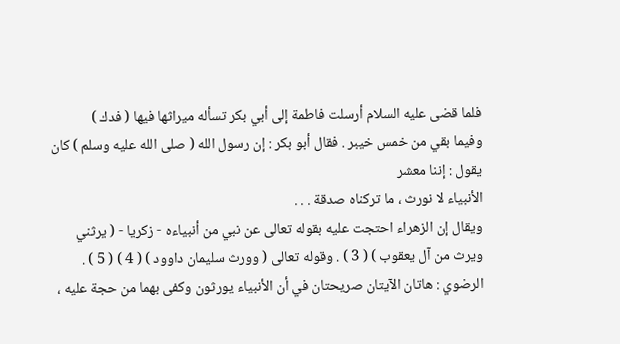فلما قضى عليه السلام أرسلت فاطمة إلى أبي بكر تسأله ميراثها فيها ( فدك )
وفيما بقي من خمس خيبر . فقال أبو بكر : إن رسول الله ( صلى الله عليه وسلم ) كان يقول : إننا معشر
الأنبياء لا نورث ، ما تركناه صدقة . . .
ويقال إن الزهراء احتجت عليه بقوله تعالى عن نبي من أنبياءه - زكريا - ( يرثني
ويرث من آل يعقوب ) ( 3 ) . وقوله تعالى ( وورث سليمان داوود ) ( 4 ) ( 5 ) .
الرضوي : هاتان الآيتان صريحتان في أن الأنبياء يورثون وكفى بهما من حجة عليه ،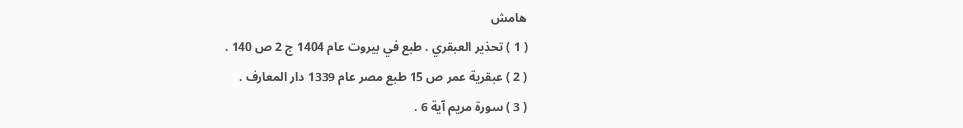هامش
( 1 ) تحذير العبقري . طبع في بيروت عام 1404 ج 2 ص 140 .
( 2 ) عبقرية عمر ص 15 طبع مصر عام 1339 دار المعارف .
( 3 ) سورة مريم آية 6 .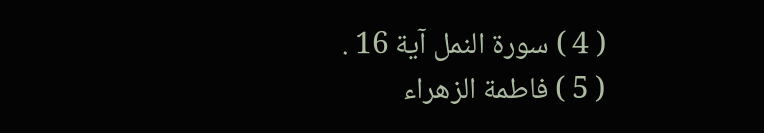( 4 ) سورة النمل آية 16 .
( 5 ) فاطمة الزهراء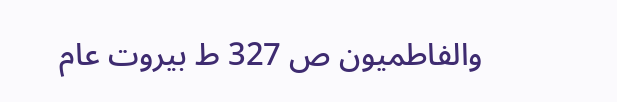والفاطميون ص 327 ط بيروت عام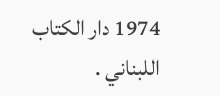1974 دار الكتاب اللبناني .